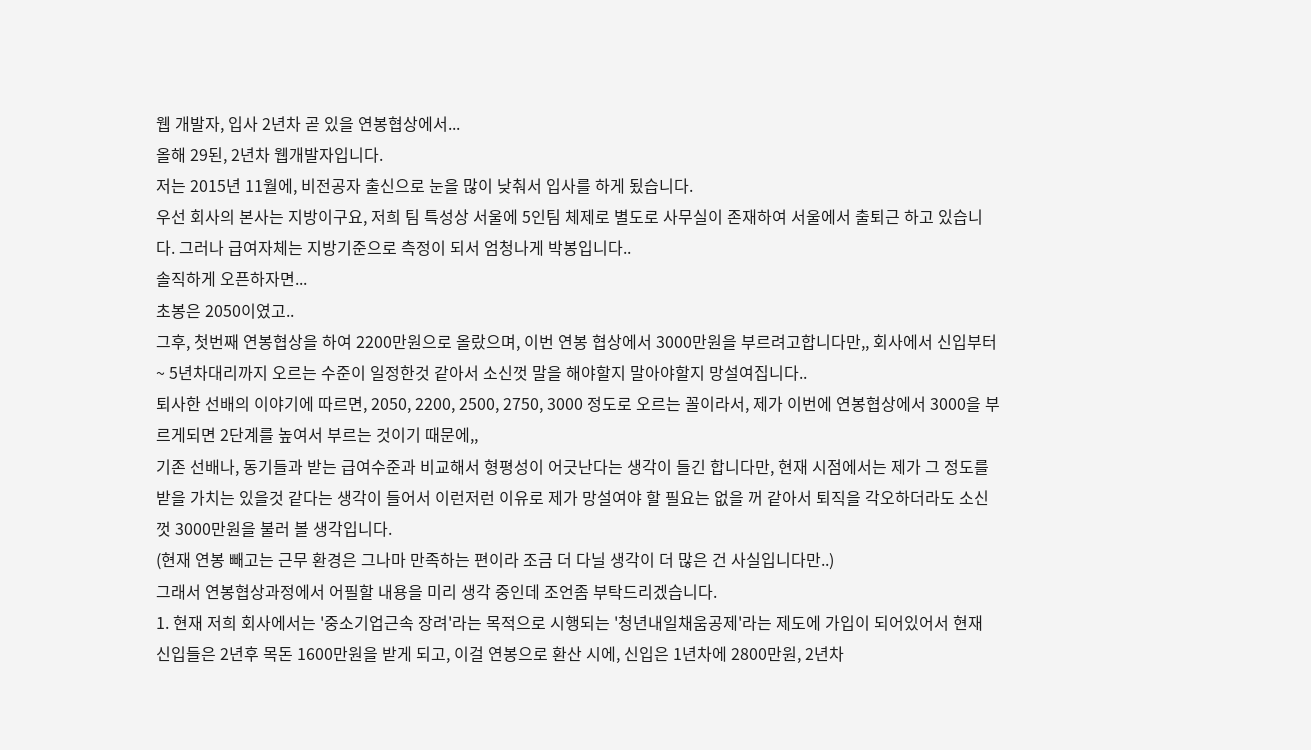웹 개발자, 입사 2년차 곧 있을 연봉협상에서...
올해 29된, 2년차 웹개발자입니다.
저는 2015년 11월에, 비전공자 출신으로 눈을 많이 낮춰서 입사를 하게 됬습니다.
우선 회사의 본사는 지방이구요, 저희 팀 특성상 서울에 5인팀 체제로 별도로 사무실이 존재하여 서울에서 출퇴근 하고 있습니다. 그러나 급여자체는 지방기준으로 측정이 되서 엄청나게 박봉입니다..
솔직하게 오픈하자면...
초봉은 2050이였고..
그후, 첫번째 연봉협상을 하여 2200만원으로 올랐으며, 이번 연봉 협상에서 3000만원을 부르려고합니다만,, 회사에서 신입부터~ 5년차대리까지 오르는 수준이 일정한것 같아서 소신껏 말을 해야할지 말아야할지 망설여집니다..
퇴사한 선배의 이야기에 따르면, 2050, 2200, 2500, 2750, 3000 정도로 오르는 꼴이라서, 제가 이번에 연봉협상에서 3000을 부르게되면 2단계를 높여서 부르는 것이기 때문에,,
기존 선배나, 동기들과 받는 급여수준과 비교해서 형평성이 어긋난다는 생각이 들긴 합니다만, 현재 시점에서는 제가 그 정도를 받을 가치는 있을것 같다는 생각이 들어서 이런저런 이유로 제가 망설여야 할 필요는 없을 꺼 같아서 퇴직을 각오하더라도 소신껏 3000만원을 불러 볼 생각입니다.
(현재 연봉 빼고는 근무 환경은 그나마 만족하는 편이라 조금 더 다닐 생각이 더 많은 건 사실입니다만..)
그래서 연봉협상과정에서 어필할 내용을 미리 생각 중인데 조언좀 부탁드리겠습니다.
1. 현재 저희 회사에서는 '중소기업근속 장려'라는 목적으로 시행되는 '청년내일채움공제'라는 제도에 가입이 되어있어서 현재 신입들은 2년후 목돈 1600만원을 받게 되고, 이걸 연봉으로 환산 시에, 신입은 1년차에 2800만원, 2년차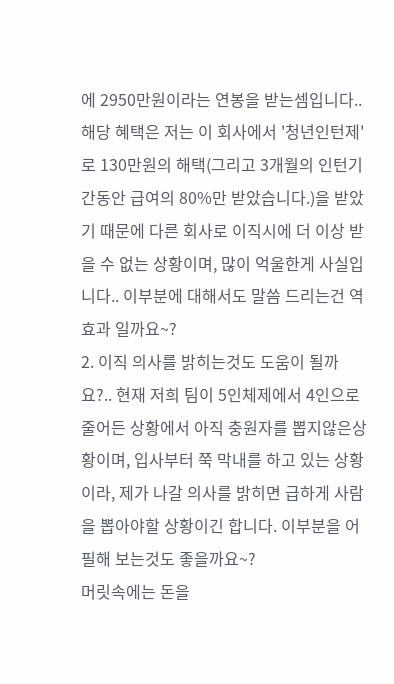에 2950만원이라는 연봉을 받는셈입니다.. 해당 혜택은 저는 이 회사에서 '청년인턴제'로 130만원의 해택(그리고 3개월의 인턴기간동안 급여의 80%만 받았습니다.)을 받았기 때문에 다른 회사로 이직시에 더 이상 받을 수 없는 상황이며, 많이 억울한게 사실입니다.. 이부분에 대해서도 말씀 드리는건 역효과 일까요~?
2. 이직 의사를 밝히는것도 도움이 될까요?.. 현재 저희 팀이 5인체제에서 4인으로 줄어든 상황에서 아직 충원자를 뽑지않은상황이며, 입사부터 쭉 막내를 하고 있는 상황이라, 제가 나갈 의사를 밝히면 급하게 사람을 뽑아야할 상황이긴 합니다. 이부분을 어필해 보는것도 좋을까요~?
머릿속에는 돈을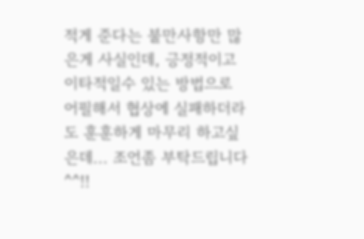적게 준다는 불만사항만 많은게 사실인데, 긍정적이고 이타적일수 있는 방법으로 어필해서 협상에 실패하더라도 훈훈하게 마무리 하고싶은데... 조언좀 부탁드립니다^^!!